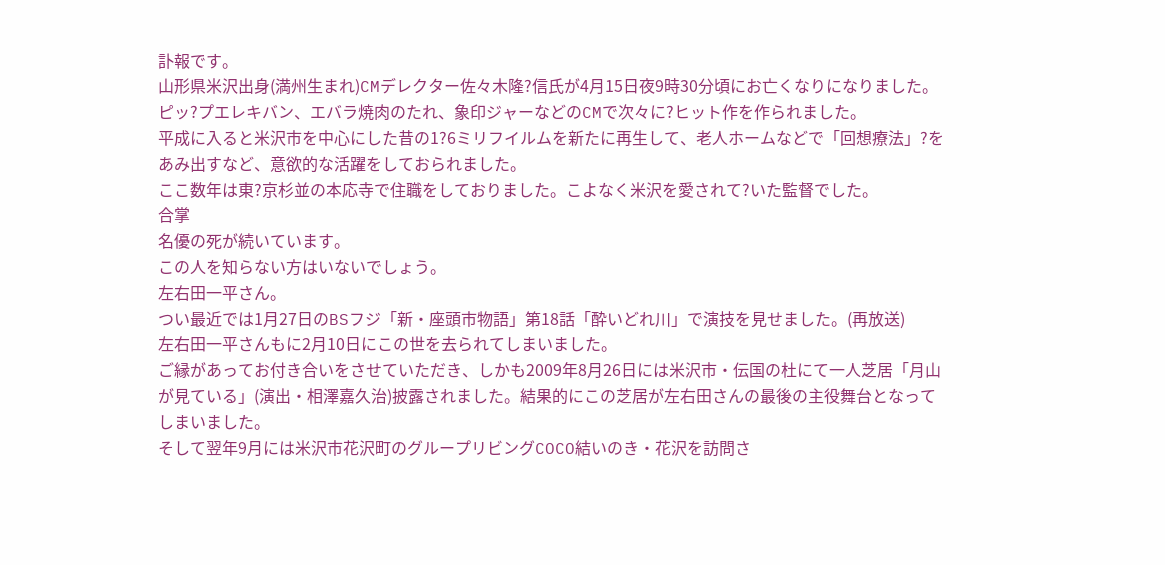訃報です。
山形県米沢出身(満州生まれ)CMデレクター佐々木隆?信氏が4月15日夜9時30分頃にお亡くなりになりました。
ピッ?プエレキバン、エバラ焼肉のたれ、象印ジャーなどのCMで次々に?ヒット作を作られました。
平成に入ると米沢市を中心にした昔の1?6ミリフイルムを新たに再生して、老人ホームなどで「回想療法」?をあみ出すなど、意欲的な活躍をしておられました。
ここ数年は東?京杉並の本応寺で住職をしておりました。こよなく米沢を愛されて?いた監督でした。
合掌
名優の死が続いています。
この人を知らない方はいないでしょう。
左右田一平さん。
つい最近では1月27日のBSフジ「新・座頭市物語」第18話「酔いどれ川」で演技を見せました。(再放送)
左右田一平さんもに2月10日にこの世を去られてしまいました。
ご縁があってお付き合いをさせていただき、しかも2009年8月26日には米沢市・伝国の杜にて一人芝居「月山が見ている」(演出・相澤嘉久治)披露されました。結果的にこの芝居が左右田さんの最後の主役舞台となってしまいました。
そして翌年9月には米沢市花沢町のグループリビングCOCO結いのき・花沢を訪問さ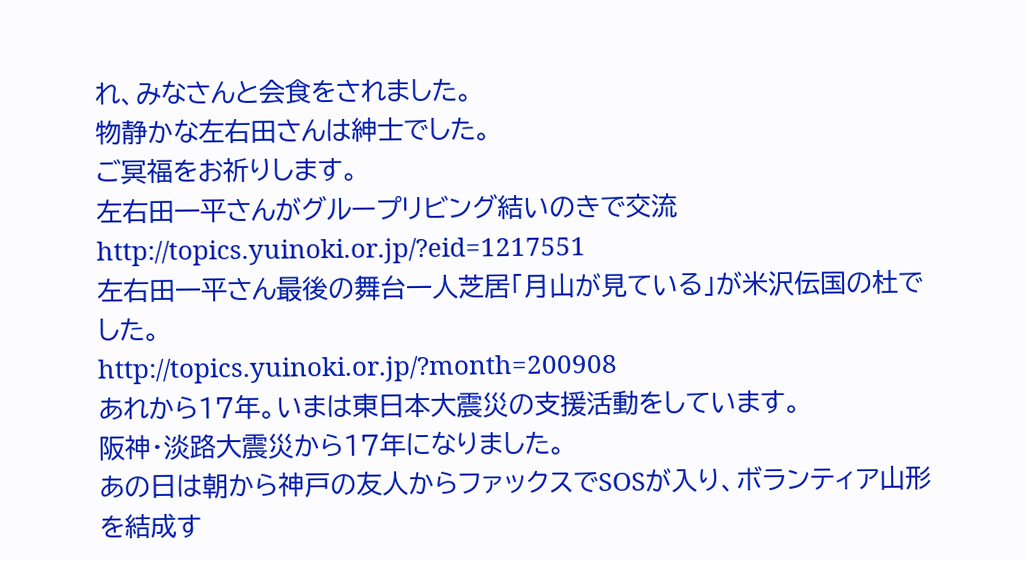れ、みなさんと会食をされました。
物静かな左右田さんは紳士でした。
ご冥福をお祈りします。
左右田一平さんがグループリビング結いのきで交流
http://topics.yuinoki.or.jp/?eid=1217551
左右田一平さん最後の舞台一人芝居「月山が見ている」が米沢伝国の杜でした。
http://topics.yuinoki.or.jp/?month=200908
あれから17年。いまは東日本大震災の支援活動をしています。
阪神・淡路大震災から17年になりました。
あの日は朝から神戸の友人からファックスでSOSが入り、ボランティア山形を結成す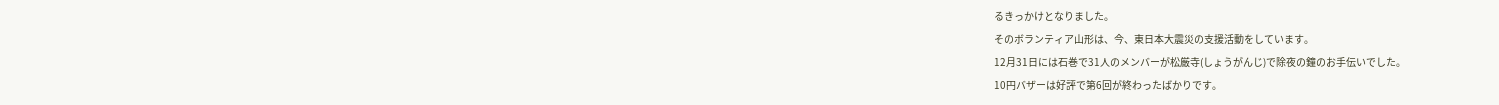るきっかけとなりました。
そのボランティア山形は、今、東日本大震災の支援活動をしています。
12月31日には石巻で31人のメンバーが松厳寺(しょうがんじ)で除夜の鐘のお手伝いでした。
10円バザーは好評で第6回が終わったばかりです。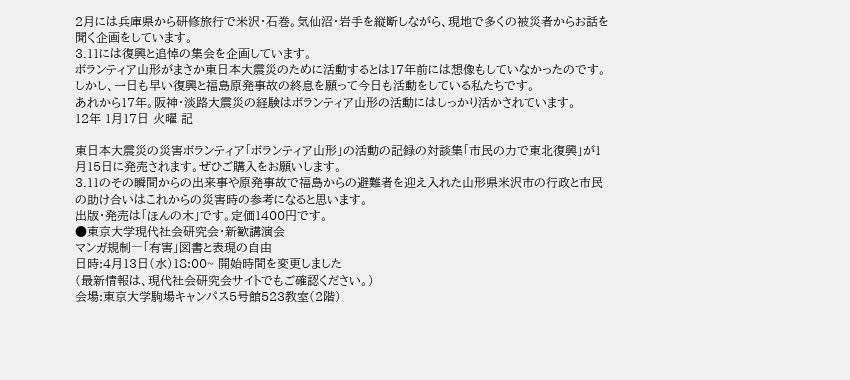2月には兵庫県から研修旅行で米沢・石巻。気仙沼・岩手を縦断しながら、現地で多くの被災者からお話を聞く企画をしています。
3.11には復興と追悼の集会を企画しています。
ボランティア山形がまさか東日本大震災のために活動するとは17年前には想像もしていなかったのです。
しかし、一日も早い復興と福島原発事故の終息を願って今日も活動をしている私たちです。
あれから17年。阪神・淡路大震災の経験はボランティア山形の活動にはしっかり活かされています。
12年 1月17日 火曜 記

東日本大震災の災害ボランティア「ボランティア山形」の活動の記録の対談集「市民の力で東北復興」が1月15日に発売されます。ぜひご購入をお願いします。
3.11のその瞬間からの出来事や原発事故で福島からの避難者を迎え入れた山形県米沢市の行政と市民の助け合いはこれからの災害時の参考になると思います。
出版・発売は「ほんの木」です。定価1400円です。
●東京大学現代社会研究会・新歓講演会
マンガ規制―「有害」図書と表現の自由
日時:4月13日(水)18:00~ 開始時間を変更しました
(最新情報は、現代社会研究会サイトでもご確認ください。)
会場:東京大学駒場キャンパス5号館523教室(2階)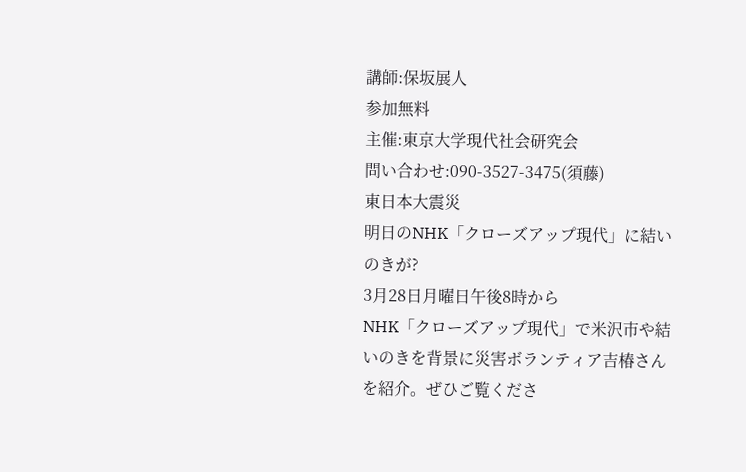講師:保坂展人
参加無料
主催:東京大学現代社会研究会
問い合わせ:090-3527-3475(須藤)
東日本大震災
明日のNHK「クローズアップ現代」に結いのきが?
3月28日月曜日午後8時から
NHK「クローズアップ現代」で米沢市や結いのきを背景に災害ボランティア吉椿さんを紹介。ぜひご覧くださ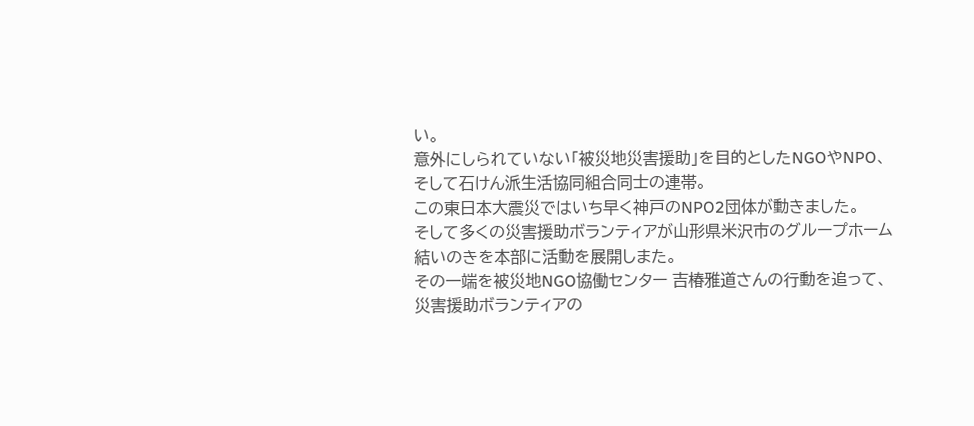い。
意外にしられていない「被災地災害援助」を目的としたNGOやNPO、そして石けん派生活協同組合同士の連帯。
この東日本大震災ではいち早く神戸のNPO2団体が動きました。
そして多くの災害援助ボランティアが山形県米沢市のグループホーム結いのきを本部に活動を展開しまた。
その一端を被災地NGO協働センター 吉椿雅道さんの行動を追って、災害援助ボランティアの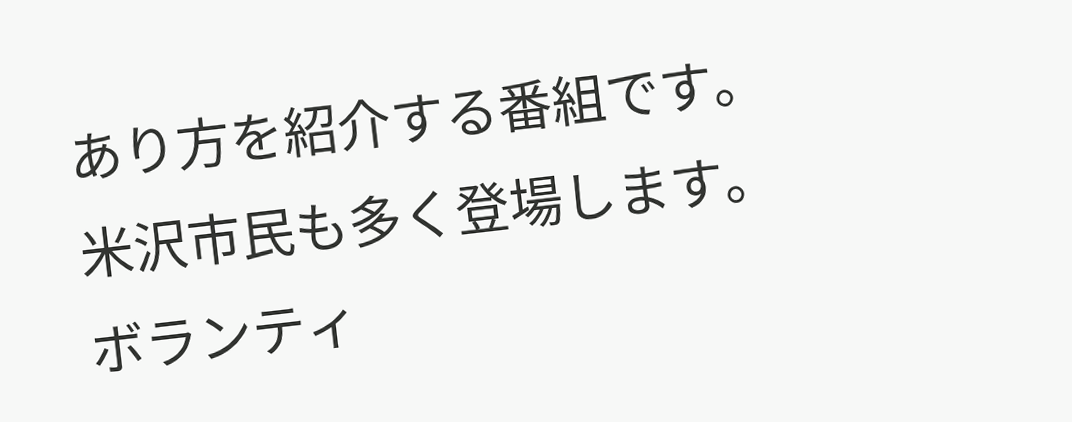あり方を紹介する番組です。
米沢市民も多く登場します。
ボランティ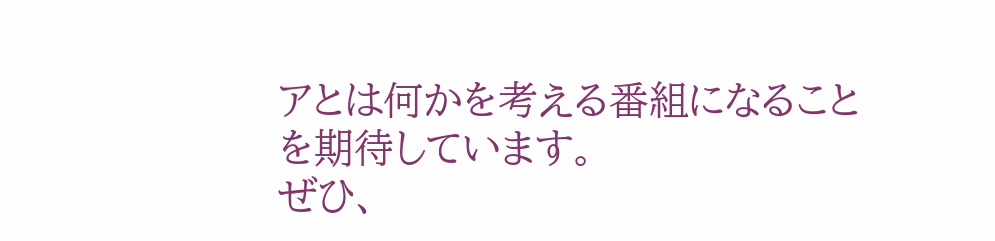アとは何かを考える番組になることを期待しています。
ぜひ、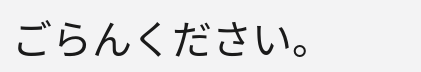ごらんください。